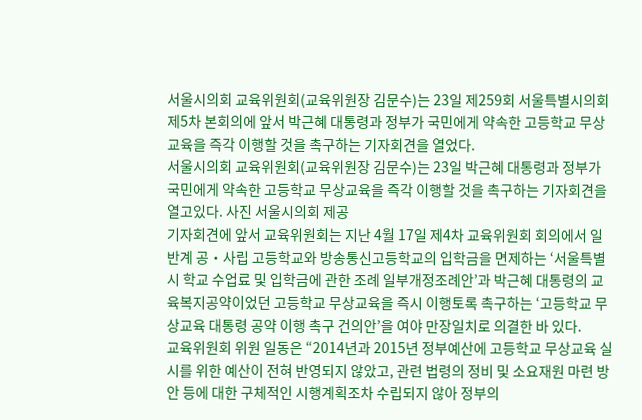서울시의회 교육위원회(교육위원장 김문수)는 23일 제259회 서울특별시의회 제5차 본회의에 앞서 박근혜 대통령과 정부가 국민에게 약속한 고등학교 무상교육을 즉각 이행할 것을 촉구하는 기자회견을 열었다.
서울시의회 교육위원회(교육위원장 김문수)는 23일 박근혜 대통령과 정부가 국민에게 약속한 고등학교 무상교육을 즉각 이행할 것을 촉구하는 기자회견을 열고있다. 사진 서울시의회 제공
기자회견에 앞서 교육위원회는 지난 4월 17일 제4차 교육위원회 회의에서 일반계 공‧사립 고등학교와 방송통신고등학교의 입학금을 면제하는 ‘서울특별시 학교 수업료 및 입학금에 관한 조례 일부개정조례안’과 박근혜 대통령의 교육복지공약이었던 고등학교 무상교육을 즉시 이행토록 촉구하는 ‘고등학교 무상교육 대통령 공약 이행 촉구 건의안’을 여야 만장일치로 의결한 바 있다.
교육위원회 위원 일동은 “2014년과 2015년 정부예산에 고등학교 무상교육 실시를 위한 예산이 전혀 반영되지 않았고, 관련 법령의 정비 및 소요재원 마련 방안 등에 대한 구체적인 시행계획조차 수립되지 않아 정부의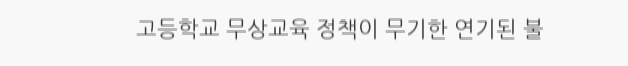고등학교 무상교육 정책이 무기한 연기된 불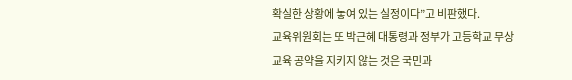확실한 상황에 놓여 있는 실정이다”고 비판했다.
교육위원회는 또 박근혜 대통령과 정부가 고등학교 무상교육 공약을 지키지 않는 것은 국민과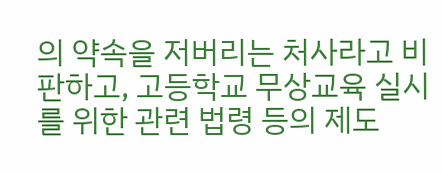의 약속을 저버리는 처사라고 비판하고, 고등학교 무상교육 실시를 위한 관련 법령 등의 제도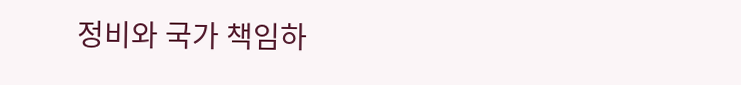정비와 국가 책임하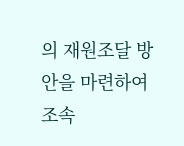의 재원조달 방안을 마련하여 조속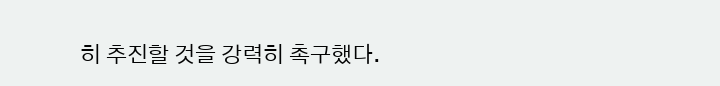히 추진할 것을 강력히 촉구했다.